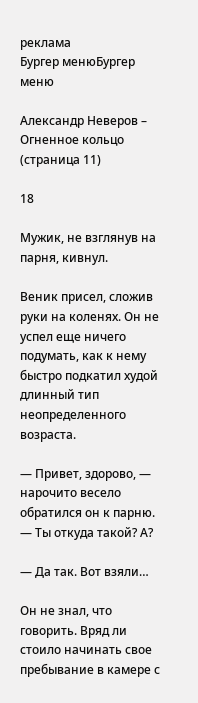реклама
Бургер менюБургер меню

Александр Неверов – Огненное кольцо (страница 11)

18

Мужик, не взглянув на парня, кивнул.

Веник присел, сложив руки на коленях. Он не успел еще ничего подумать, как к нему быстро подкатил худой длинный тип неопределенного возраста.

— Привет, здорово, — нарочито весело обратился он к парню. — Ты откуда такой? А?

— Да так. Вот взяли…

Он не знал, что говорить. Вряд ли стоило начинать свое пребывание в камере с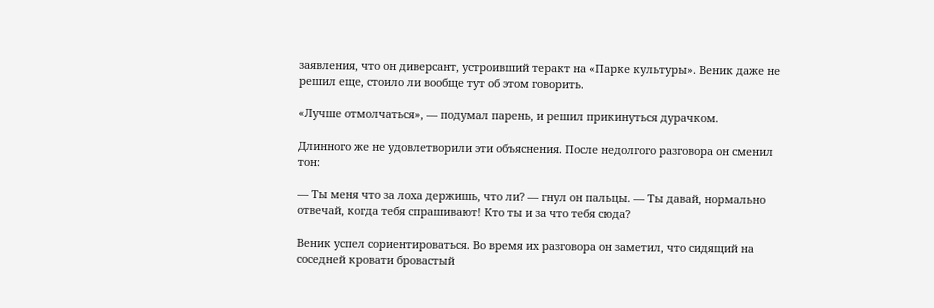заявления, что он диверсант, устроивший теракт на «Парке культуры». Веник даже не решил еще, стоило ли вообще тут об этом говорить.

«Лучше отмолчаться», — подумал парень, и решил прикинуться дурачком.

Длинного же не удовлетворили эти объяснения. После недолгого разговора он сменил тон:

— Ты меня что за лоха держишь, что ли? — гнул он пальцы. — Ты давай, нормально отвечай, когда тебя спрашивают! Кто ты и за что тебя сюда?

Веник успел сориентироваться. Во время их разговора он заметил, что сидящий на соседней кровати бровастый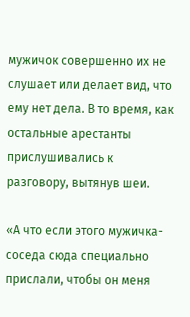мужичок совершенно их не слушает или делает вид, что ему нет дела. В то время, как остальные арестанты прислушивались к разговору, вытянув шеи.

«А что если этого мужичка-соседа сюда специально прислали, чтобы он меня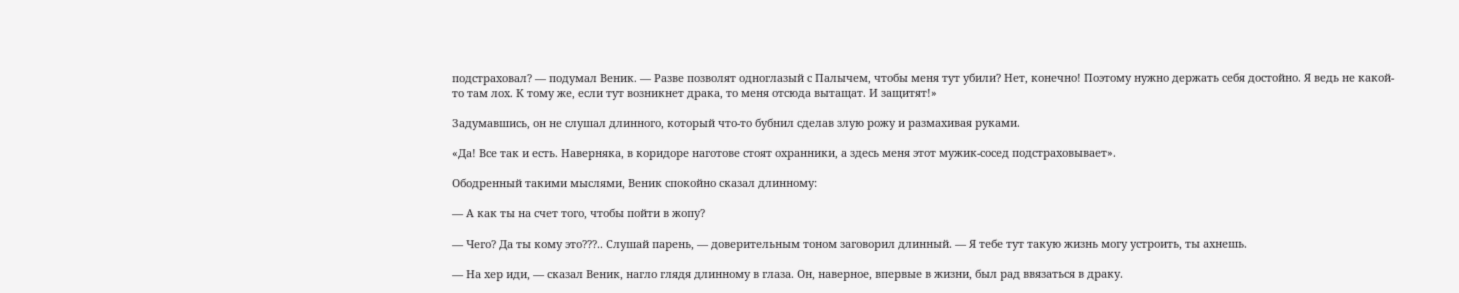подстраховал? — подумал Веник. — Разве позволят одноглазый с Палычем, чтобы меня тут убили? Нет, конечно! Поэтому нужно держать себя достойно. Я ведь не какой-то там лох. К тому же, если тут возникнет драка, то меня отсюда вытащат. И защитят!»

Задумавшись, он не слушал длинного, который что-то бубнил сделав злую рожу и размахивая руками.

«Да! Все так и есть. Наверняка, в коридоре наготове стоят охранники, а здесь меня этот мужик-сосед подстраховывает».

Ободренный такими мыслями, Веник спокойно сказал длинному:

— А как ты на счет того, чтобы пойти в жопу?

— Чего? Да ты кому это???.. Слушай парень, — доверительным тоном заговорил длинный. — Я тебе тут такую жизнь могу устроить, ты ахнешь.

— На хер иди, — сказал Веник, нагло глядя длинному в глаза. Он, наверное, впервые в жизни, был рад ввязаться в драку.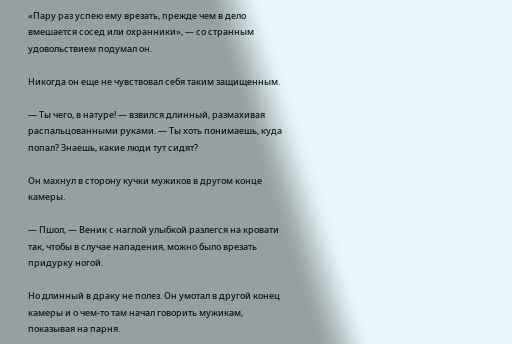«Пару раз успею ему врезать, прежде чем в дело вмешается сосед или охранники», — со странным удовольствием подумал он.

Никогда он еще не чувствовал себя таким защищенным.

— Ты чего, в натуре! — взвился длинный, размахивая распальцованными руками. — Ты хоть понимаешь, куда попал? Знаешь, какие люди тут сидят?

Он махнул в сторону кучки мужиков в другом конце камеры.

— Пшол, — Веник с наглой улыбкой разлегся на кровати так, чтобы в случае нападения, можно было врезать придурку ногой.

Но длинный в драку не полез. Он умотал в другой конец камеры и о чем-то там начал говорить мужикам, показывая на парня.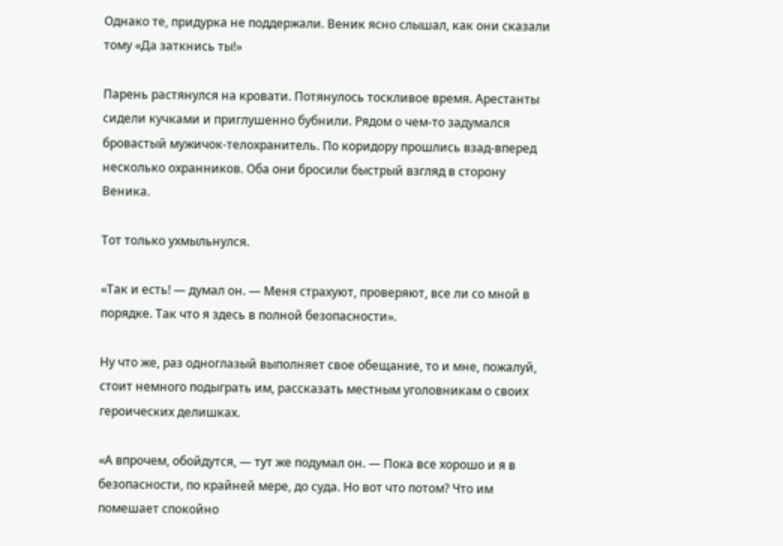Однако те, придурка не поддержали. Веник ясно слышал, как они сказали тому «Да заткнись ты!»

Парень растянулся на кровати. Потянулось тоскливое время. Арестанты сидели кучками и приглушенно бубнили. Рядом о чем-то задумался бровастый мужичок-телохранитель. По коридору прошлись взад-вперед несколько охранников. Оба они бросили быстрый взгляд в сторону Веника.

Тот только ухмыльнулся.

«Так и есть! — думал он. — Меня страхуют, проверяют, все ли со мной в порядке. Так что я здесь в полной безопасности».

Ну что же, раз одноглазый выполняет свое обещание, то и мне, пожалуй, стоит немного подыграть им, рассказать местным уголовникам о своих героических делишках.

«А впрочем, обойдутся, — тут же подумал он. — Пока все хорошо и я в безопасности, по крайней мере, до суда. Но вот что потом? Что им помешает спокойно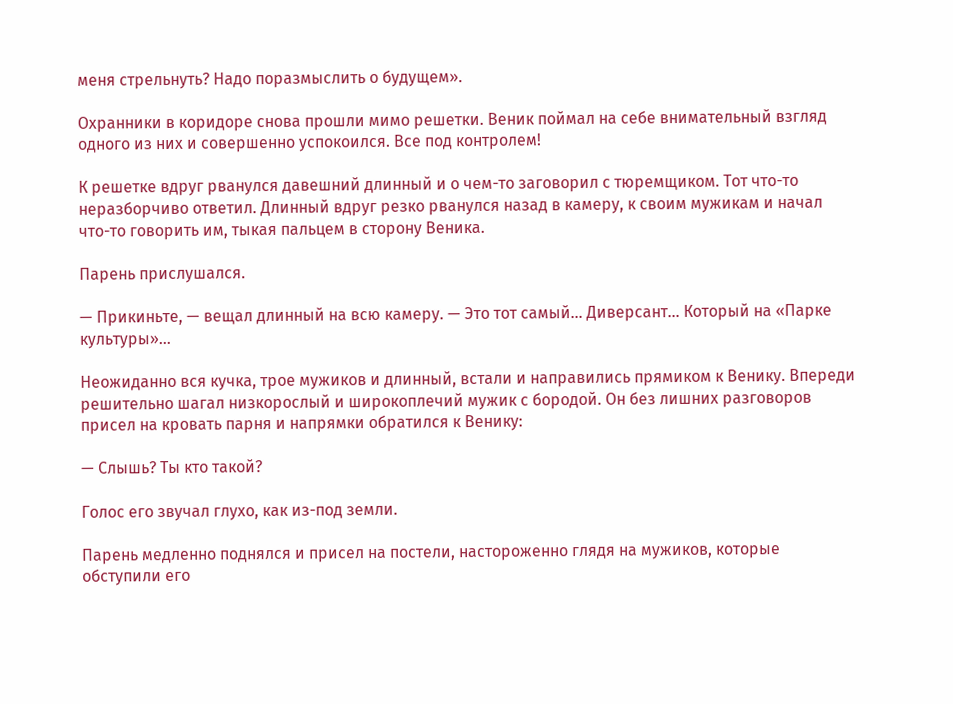меня стрельнуть? Надо поразмыслить о будущем».

Охранники в коридоре снова прошли мимо решетки. Веник поймал на себе внимательный взгляд одного из них и совершенно успокоился. Все под контролем!

К решетке вдруг рванулся давешний длинный и о чем-то заговорил с тюремщиком. Тот что-то неразборчиво ответил. Длинный вдруг резко рванулся назад в камеру, к своим мужикам и начал что-то говорить им, тыкая пальцем в сторону Веника.

Парень прислушался.

— Прикиньте, — вещал длинный на всю камеру. — Это тот самый… Диверсант… Который на «Парке культуры»…

Неожиданно вся кучка, трое мужиков и длинный, встали и направились прямиком к Венику. Впереди решительно шагал низкорослый и широкоплечий мужик с бородой. Он без лишних разговоров присел на кровать парня и напрямки обратился к Венику:

— Слышь? Ты кто такой?

Голос его звучал глухо, как из-под земли.

Парень медленно поднялся и присел на постели, настороженно глядя на мужиков, которые обступили его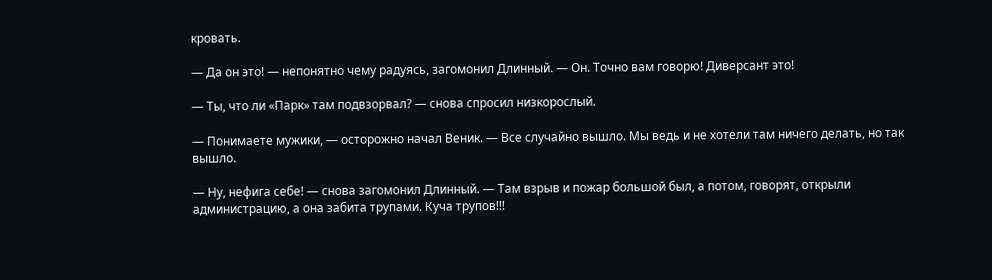кровать.

— Да он это! — непонятно чему радуясь, загомонил Длинный. — Он. Точно вам говорю! Диверсант это!

— Ты, что ли «Парк» там подвзорвал? — снова спросил низкорослый.

— Понимаете мужики, — осторожно начал Веник. — Все случайно вышло. Мы ведь и не хотели там ничего делать, но так вышло.

— Ну, нефига себе! — снова загомонил Длинный. — Там взрыв и пожар большой был, а потом, говорят, открыли администрацию, а она забита трупами. Куча трупов!!!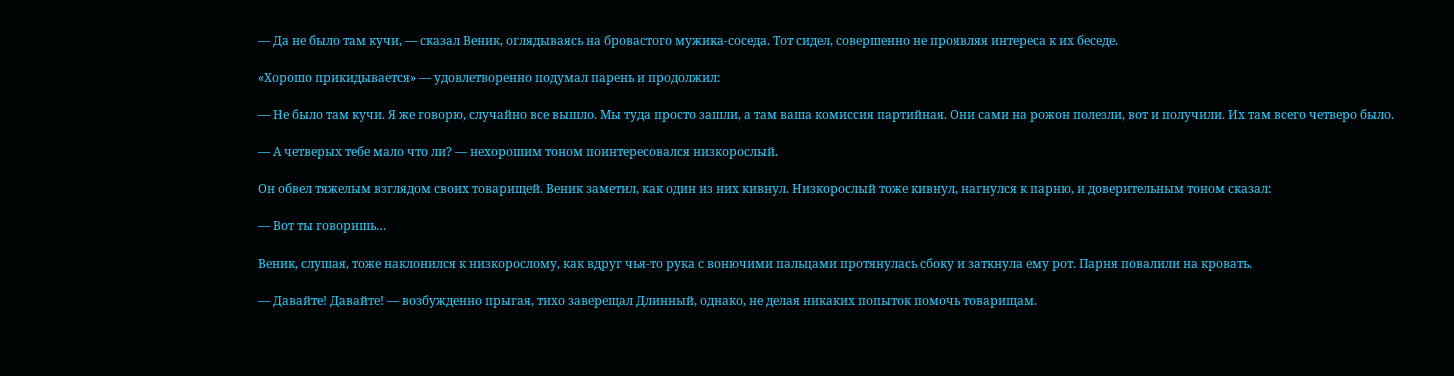— Да не было там кучи, — сказал Веник, оглядываясь на бровастого мужика-соседа. Тот сидел, совершенно не проявляя интереса к их беседе.

«Хорошо прикидывается» — удовлетворенно подумал парень и продолжил:

— Не было там кучи. Я же говорю, случайно все вышло. Мы туда просто зашли, а там ваша комиссия партийная. Они сами на рожон полезли, вот и получили. Их там всего четверо было.

— А четверых тебе мало что ли? — нехорошим тоном поинтересовался низкорослый.

Он обвел тяжелым взглядом своих товарищей. Веник заметил, как один из них кивнул. Низкорослый тоже кивнул, нагнулся к парню, и доверительным тоном сказал:

— Вот ты говоришь…

Веник, слушая, тоже наклонился к низкорослому, как вдруг чья-то рука с вонючими пальцами протянулась сбоку и заткнула ему рот. Парня повалили на кровать.

— Давайте! Давайте! — возбужденно прыгая, тихо заверещал Длинный, однако, не делая никаких попыток помочь товарищам.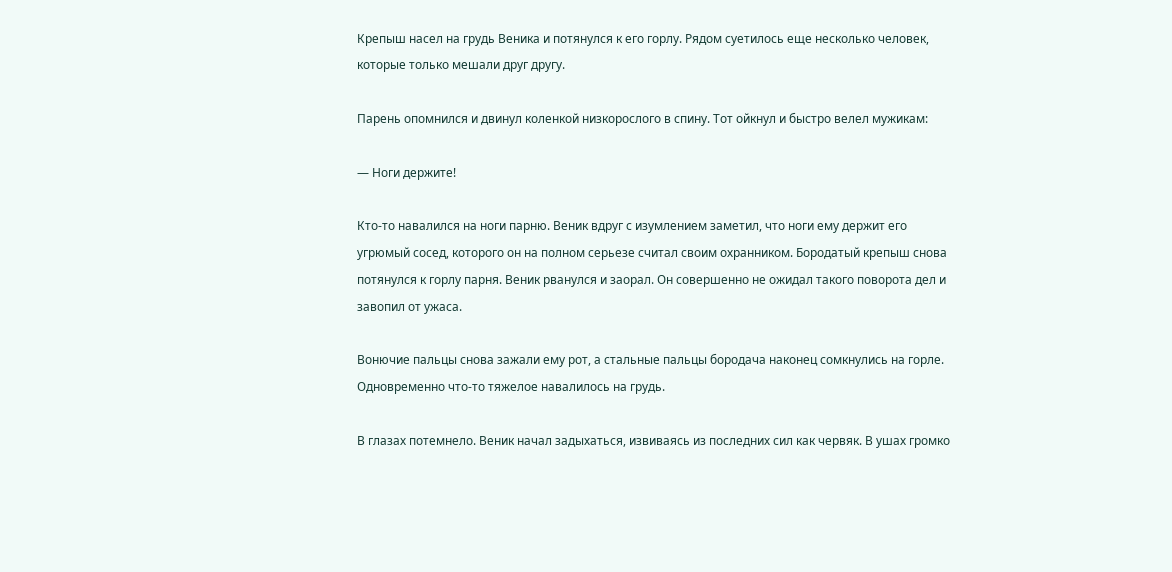Крепыш насел на грудь Веника и потянулся к его горлу. Рядом суетилось еще несколько человек, которые только мешали друг другу.

Парень опомнился и двинул коленкой низкорослого в спину. Тот ойкнул и быстро велел мужикам:

— Ноги держите!

Кто-то навалился на ноги парню. Веник вдруг с изумлением заметил, что ноги ему держит его угрюмый сосед, которого он на полном серьезе считал своим охранником. Бородатый крепыш снова потянулся к горлу парня. Веник рванулся и заорал. Он совершенно не ожидал такого поворота дел и завопил от ужаса.

Вонючие пальцы снова зажали ему рот, а стальные пальцы бородача наконец сомкнулись на горле. Одновременно что-то тяжелое навалилось на грудь.

В глазах потемнело. Веник начал задыхаться, извиваясь из последних сил как червяк. В ушах громко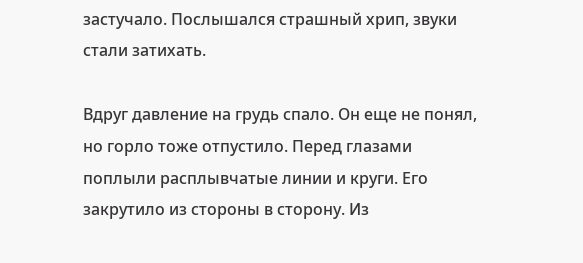застучало. Послышался страшный хрип, звуки стали затихать.

Вдруг давление на грудь спало. Он еще не понял, но горло тоже отпустило. Перед глазами поплыли расплывчатые линии и круги. Его закрутило из стороны в сторону. Из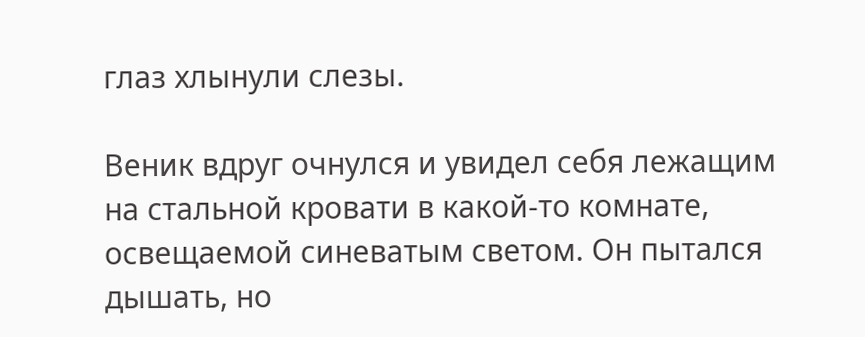глаз хлынули слезы.

Веник вдруг очнулся и увидел себя лежащим на стальной кровати в какой-то комнате, освещаемой синеватым светом. Он пытался дышать, но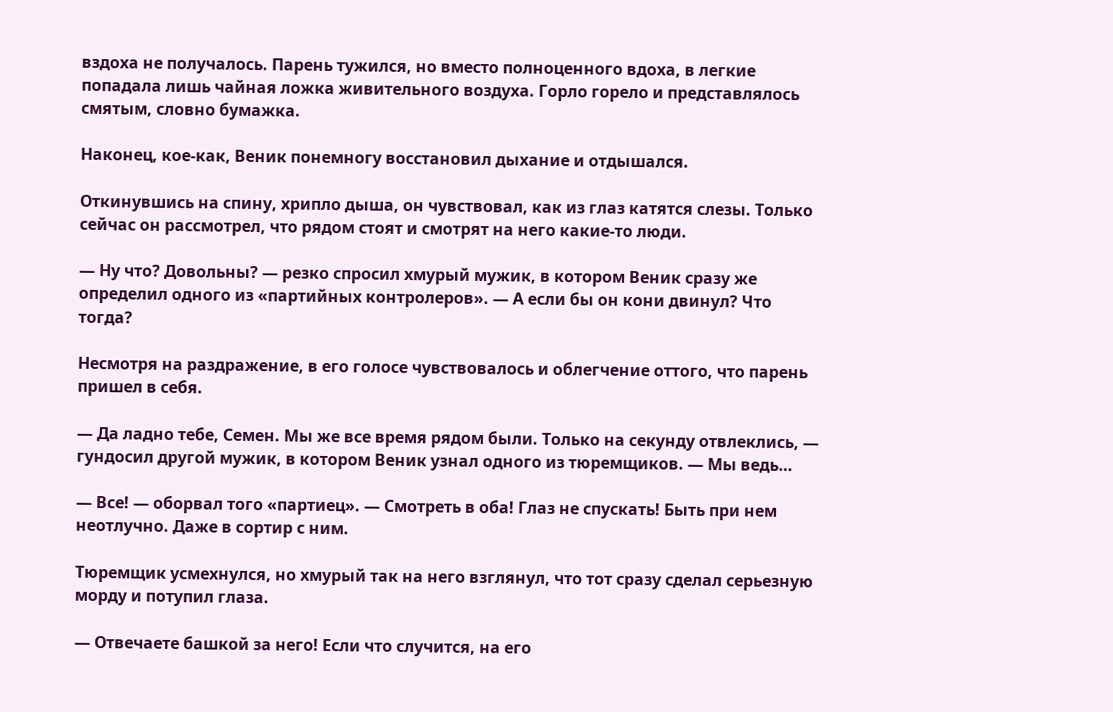вздоха не получалось. Парень тужился, но вместо полноценного вдоха, в легкие попадала лишь чайная ложка живительного воздуха. Горло горело и представлялось смятым, словно бумажка.

Наконец, кое-как, Веник понемногу восстановил дыхание и отдышался.

Откинувшись на спину, хрипло дыша, он чувствовал, как из глаз катятся слезы. Только сейчас он рассмотрел, что рядом стоят и смотрят на него какие-то люди.

— Ну что? Довольны? — резко спросил хмурый мужик, в котором Веник сразу же определил одного из «партийных контролеров». — А если бы он кони двинул? Что тогда?

Несмотря на раздражение, в его голосе чувствовалось и облегчение оттого, что парень пришел в себя.

— Да ладно тебе, Семен. Мы же все время рядом были. Только на секунду отвлеклись, — гундосил другой мужик, в котором Веник узнал одного из тюремщиков. — Мы ведь…

— Все! — оборвал того «партиец». — Смотреть в оба! Глаз не спускать! Быть при нем неотлучно. Даже в сортир с ним.

Тюремщик усмехнулся, но хмурый так на него взглянул, что тот сразу сделал серьезную морду и потупил глаза.

— Отвечаете башкой за него! Если что случится, на его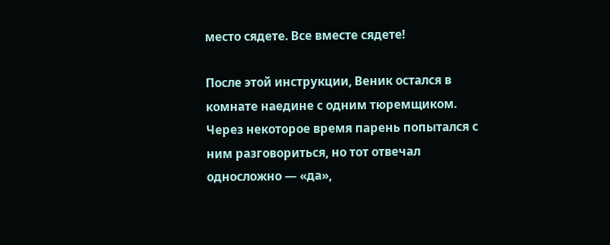место сядете. Все вместе сядете!

После этой инструкции, Веник остался в комнате наедине с одним тюремщиком. Через некоторое время парень попытался с ним разговориться, но тот отвечал односложно — «да»,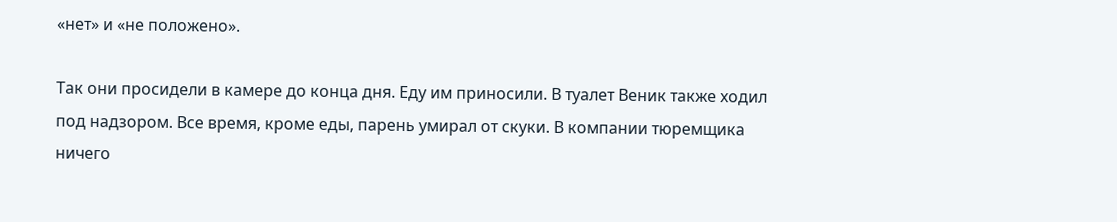«нет» и «не положено».

Так они просидели в камере до конца дня. Еду им приносили. В туалет Веник также ходил под надзором. Все время, кроме еды, парень умирал от скуки. В компании тюремщика ничего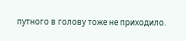путного в голову тоже не приходило.